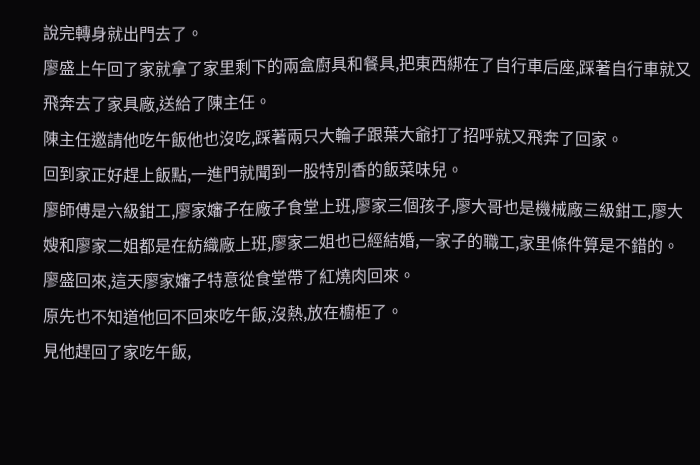說完轉身就出門去了。
廖盛上午回了家就拿了家里剩下的兩盒廚具和餐具,把東西綁在了自行車后座,踩著自行車就又飛奔去了家具廠,送給了陳主任。
陳主任邀請他吃午飯他也沒吃,踩著兩只大輪子跟葉大爺打了招呼就又飛奔了回家。
回到家正好趕上飯點,一進門就聞到一股特別香的飯菜味兒。
廖師傅是六級鉗工,廖家嬸子在廠子食堂上班,廖家三個孩子,廖大哥也是機械廠三級鉗工,廖大嫂和廖家二姐都是在紡織廠上班,廖家二姐也已經結婚,一家子的職工,家里條件算是不錯的。
廖盛回來,這天廖家嬸子特意從食堂帶了紅燒肉回來。
原先也不知道他回不回來吃午飯,沒熱,放在櫥柜了。
見他趕回了家吃午飯,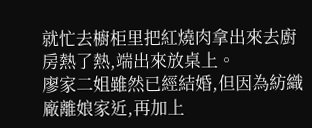就忙去櫥柜里把紅燒肉拿出來去廚房熱了熱,端出來放桌上。
廖家二姐雖然已經結婚,但因為紡織廠離娘家近,再加上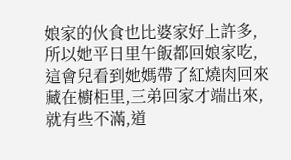娘家的伙食也比婆家好上許多,所以她平日里午飯都回娘家吃,這會兒看到她媽帶了紅燒肉回來藏在櫥柜里,三弟回家才端出來,就有些不滿,道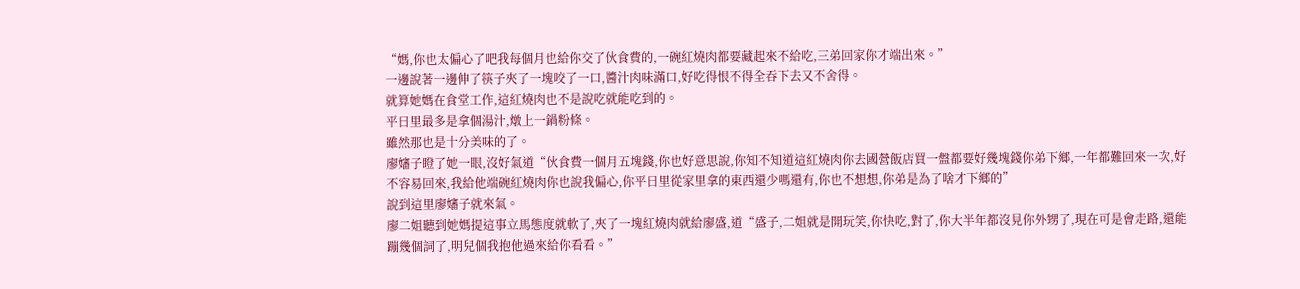“媽,你也太偏心了吧我每個月也給你交了伙食費的,一碗紅燒肉都要藏起來不給吃,三弟回家你才端出來。”
一邊說著一邊伸了筷子夾了一塊咬了一口,醬汁肉味滿口,好吃得恨不得全吞下去又不舍得。
就算她媽在食堂工作,這紅燒肉也不是說吃就能吃到的。
平日里最多是拿個湯汁,燉上一鍋粉條。
雖然那也是十分美味的了。
廖嬸子瞪了她一眼,沒好氣道“伙食費一個月五塊錢,你也好意思說,你知不知道這紅燒肉你去國營飯店買一盤都要好幾塊錢你弟下鄉,一年都難回來一次,好不容易回來,我給他端碗紅燒肉你也說我偏心,你平日里從家里拿的東西還少嗎還有,你也不想想,你弟是為了啥才下鄉的”
說到這里廖嬸子就來氣。
廖二姐聽到她媽提這事立馬態度就軟了,夾了一塊紅燒肉就給廖盛,道“盛子,二姐就是開玩笑,你快吃,對了,你大半年都沒見你外甥了,現在可是會走路,還能蹦幾個詞了,明兒個我抱他過來給你看看。”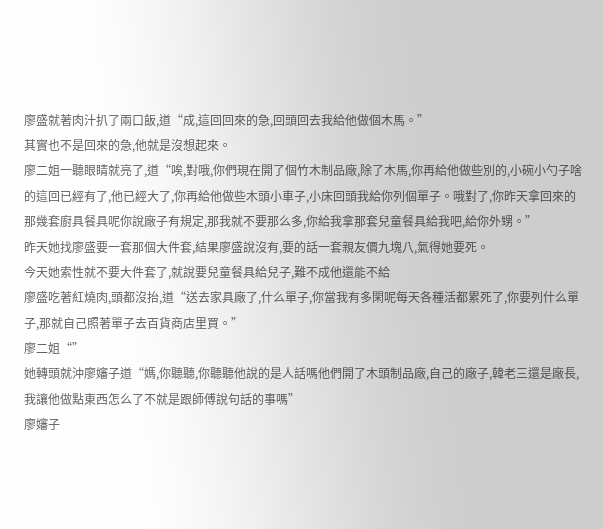廖盛就著肉汁扒了兩口飯,道“成,這回回來的急,回頭回去我給他做個木馬。”
其實也不是回來的急,他就是沒想起來。
廖二姐一聽眼睛就亮了,道“唉,對哦,你們現在開了個竹木制品廠,除了木馬,你再給他做些別的,小碗小勺子啥的這回已經有了,他已經大了,你再給他做些木頭小車子,小床回頭我給你列個單子。哦對了,你昨天拿回來的那幾套廚具餐具呢你說廠子有規定,那我就不要那么多,你給我拿那套兒童餐具給我吧,給你外甥。”
昨天她找廖盛要一套那個大件套,結果廖盛說沒有,要的話一套親友價九塊八,氣得她要死。
今天她索性就不要大件套了,就說要兒童餐具給兒子,難不成他還能不給
廖盛吃著紅燒肉,頭都沒抬,道“送去家具廠了,什么單子,你當我有多閑呢每天各種活都累死了,你要列什么單子,那就自己照著單子去百貨商店里買。”
廖二姐“”
她轉頭就沖廖嬸子道“媽,你聽聽,你聽聽他說的是人話嗎他們開了木頭制品廠,自己的廠子,韓老三還是廠長,我讓他做點東西怎么了不就是跟師傅說句話的事嗎”
廖嬸子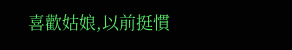喜歡姑娘,以前挺慣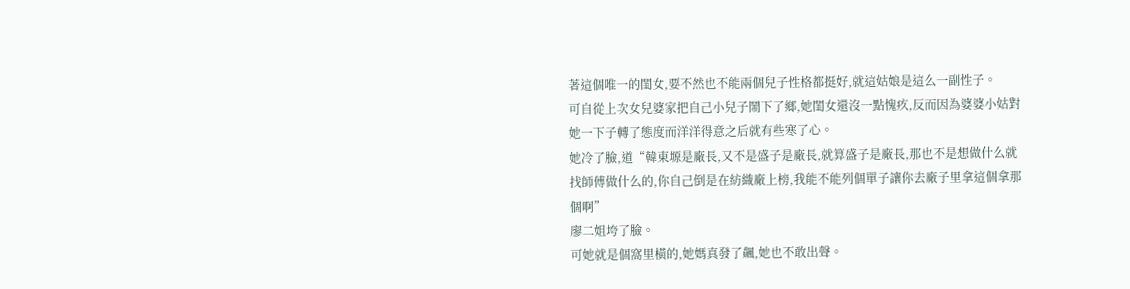著這個唯一的閨女,要不然也不能兩個兒子性格都挺好,就這姑娘是這么一副性子。
可自從上次女兒婆家把自己小兒子鬧下了鄉,她閨女還沒一點愧疚,反而因為婆婆小姑對她一下子轉了態度而洋洋得意之后就有些寒了心。
她冷了臉,道“韓東塬是廠長,又不是盛子是廠長,就算盛子是廠長,那也不是想做什么就找師傅做什么的,你自己倒是在紡織廠上榜,我能不能列個單子讓你去廠子里拿這個拿那個啊”
廖二姐垮了臉。
可她就是個窩里橫的,她媽真發了飆,她也不敢出聲。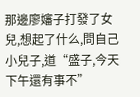那邊廖嬸子打發了女兒,想起了什么,問自己小兒子,道“盛子,今天下午還有事不”